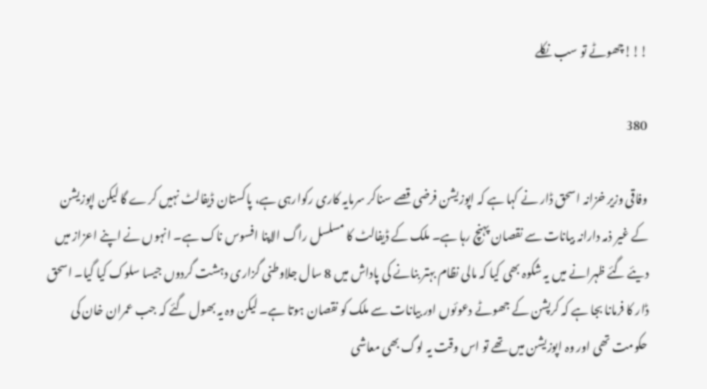!!!چھوٹے تو سب نکلے

380

وفاقی وزیر خزانہ اسحق ڈار نے کہا ہے کہ اپوزیشن فرضی قصے سناکر سرمایہ کاری رکوارہی ہے، پاکستان ڈیفالٹ نہیں کرے گا لیکن اپوزیشن کے غیر ذمہ دارانہ بیانات سے نقصان پہنچ رہا ہے۔ ملک کے ڈیفالٹ کا مسلسل راگ الاپنا افسوس ناک ہے۔ انہوں نے اپنے اعزاز میں دیئے گئے ظہرانے میں یہ شکوہ بھی کیا کہ مالی نظام بہتر بنانے کی پاداش میں 8 سال جلاوطنی گزاری دہشت گردوں جیسا سلوک کیا گیا۔ اسحق ڈار کا فرمانا بجا ہے کہ کرپشن کے جھوٹے دعوئوں اور بیانات سے ملک کو نقصان ہوتا ہے۔ لیکن وہ یہ بھول گئے کہ جب عمران خان کی حکومت تھی اور وہ اپوزیشن میں تھے تو اس وقت یہ لوگ بھی معاشی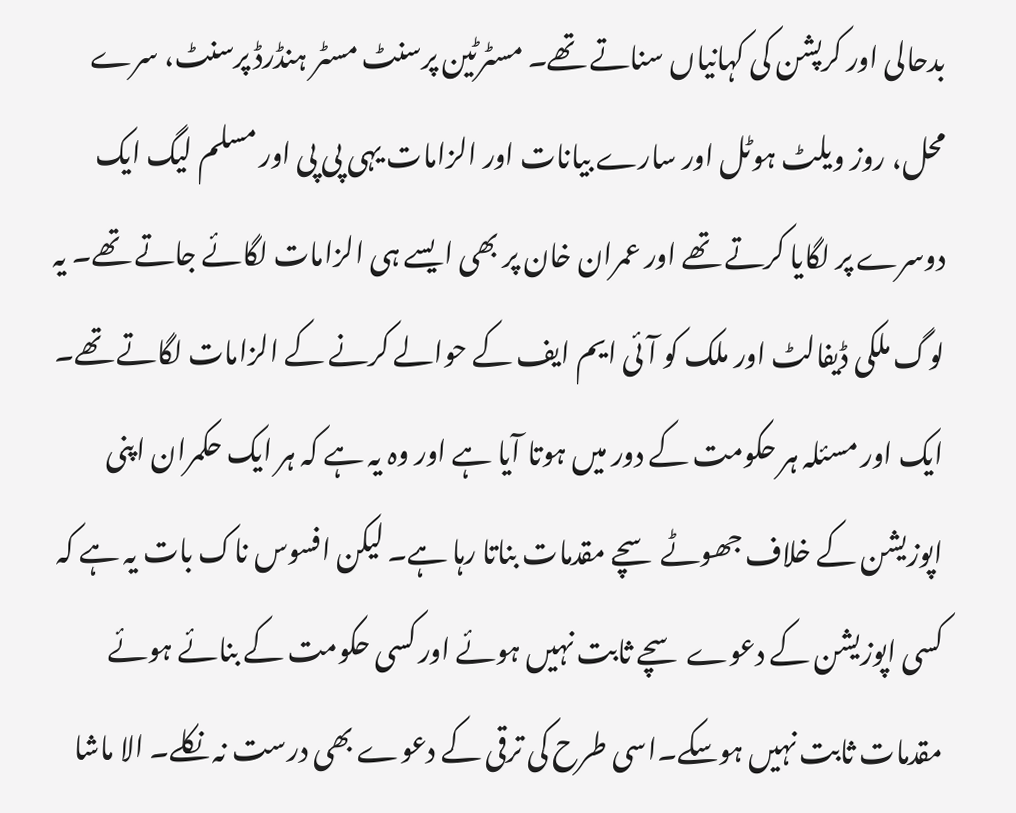بدحالی اور کرپشن کی کہانیاں سناتے تھے۔ مسٹرٹین پرسنٹ مسٹر ہنڈرڈ پرسنٹ، سرے محل، روز ویلٹ ہوٹل اور سارے بیانات اور الزامات یہی پی پی اور مسلم لیگ ایک دوسرے پر لگایا کرتے تھے اور عمران خان پر بھی ایسے ہی الزامات لگائے جاتے تھے۔ یہ لوگ ملکی ڈیفالٹ اور ملک کو آئی ایم ایف کے حوالے کرنے کے الزامات لگاتے تھے۔ ایک اور مسئلہ ہر حکومت کے دور میں ہوتا آیا ہے اور وہ یہ ہے کہ ہر ایک حکمران اپنی اپوزیشن کے خلاف جھوٹے سچے مقدمات بناتا رہا ہے۔ لیکن افسوس ناک بات یہ ہے کہ کسی اپوزیشن کے دعوے سچے ثابت نہیں ہوئے اور کسی حکومت کے بنائے ہوئے مقدمات ثابت نہیں ہوسکے۔اسی طرح کی ترقی کے دعوے بھی درست نہ نکلے۔ الا ماشا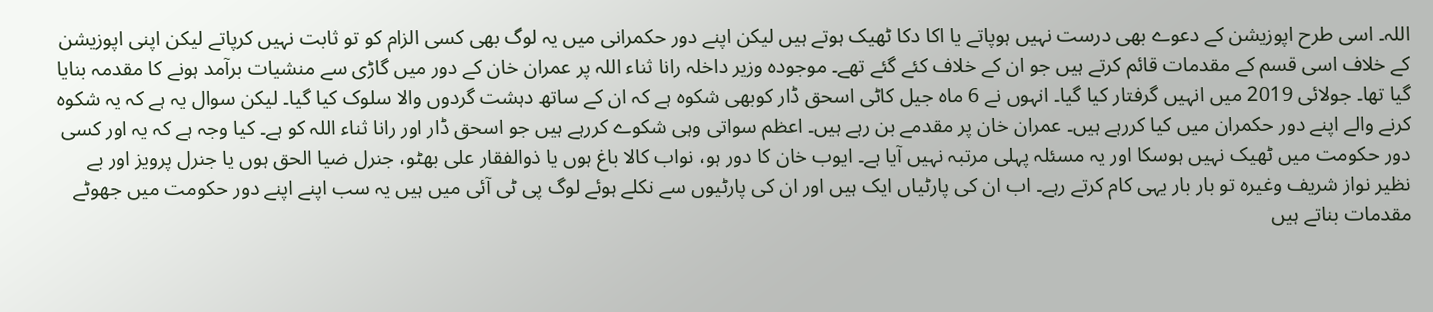اللہ۔ اسی طرح اپوزیشن کے دعوے بھی درست نہیں ہوپاتے یا اکا دکا ٹھیک ہوتے ہیں لیکن اپنے دور حکمرانی میں یہ لوگ بھی کسی الزام کو تو ثابت نہیں کرپاتے لیکن اپنی اپوزیشن کے خلاف اسی قسم کے مقدمات قائم کرتے ہیں جو ان کے خلاف کئے گئے تھے۔ موجودہ وزیر داخلہ رانا ثناء اللہ پر عمران خان کے دور میں گاڑی سے منشیات برآمد ہونے کا مقدمہ بنایا گیا تھا۔ جولائی 2019 میں انہیں گرفتار کیا گیا۔ انہوں نے 6 ماہ جیل کاٹی اسحق ڈار کوبھی شکوہ ہے کہ ان کے ساتھ دہشت گردوں والا سلوک کیا گیا۔ لیکن سوال یہ ہے کہ یہ شکوہ کرنے والے اپنے دور حکمران میں کیا کررہے ہیں۔ عمران خان پر مقدمے بن رہے ہیں۔ اعظم سواتی وہی شکوے کررہے ہیں جو اسحق ڈار اور رانا ثناء اللہ کو ہے۔ کیا وجہ ہے کہ یہ اور کسی دور حکومت میں ٹھیک نہیں ہوسکا اور یہ مسئلہ پہلی مرتبہ نہیں آیا ہے۔ ایوب خان کا دور ہو، نواب کالا باغ ہوں یا ذوالفقار علی بھٹو، جنرل ضیا الحق ہوں یا جنرل پرویز اور بے نظیر نواز شریف وغیرہ تو بار بار یہی کام کرتے رہے۔ اب ان کی پارٹیاں ایک ہیں اور ان کی پارٹیوں سے نکلے ہوئے لوگ پی ٹی آئی میں ہیں یہ سب اپنے اپنے دور حکومت میں جھوٹے مقدمات بناتے ہیں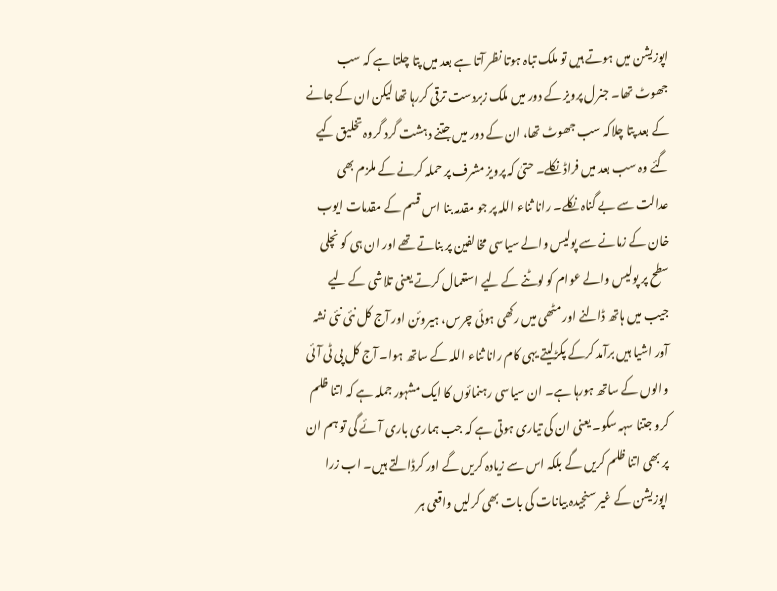اپوزیشن میں ہوتے ہیں تو ملک تباہ ہوتا نظر آتا ہے بعد میں پتا چلتا ہے کہ سب جھوٹ تھا۔ جنرل پرویز کے دور میں ملک زبردست ترقی کررہا تھا لیکن ان کے جانے کے بعد پتا چلاکہ سب جھوٹ تھا، ان کے دور میں جتنے دہشت گرد گروہ تخلیق کیے گئے وہ سب بعد میں فراڈ نکلے۔ حتیٰ کہ پرویز مشرف پر حملہ کرنے کے ملزم بھی عدالت سے بے گناہ نکلے۔ رانا ثناء اللہ پر جو مقدمہ بنا اس قسم کے مقدمات ایوب خان کے زمانے سے پولیس والے سیاسی مخالفین پر بناتے تھے اور ان ہی کو نچلی سطح پر پولیس والے عوام کو لوٹنے کے لیے استعمال کرتے یعنی تلاشی کے لیے جیب میں ہاتھ ڈالنے اور مٹھی میں رکھی ہوئی چرس، ہیروئن اور آج کل نئی نئی نشہ آور اشیا ہیں برآمد کرکے پکڑلیتے یہی کام رانا ثناء اللہ کے ساتھ ہوا۔ آج کل پی ٹی آئی والوں کے ساتھ ہورہا ہے۔ ان سیاسی رہنمائوں کا ایک مشہور جملہ ہے کہ اتنا ظلم کرو جتنا سہہ سکو۔ یعنی ان کی تیاری ہوتی ہے کہ جب ہماری باری آئے گی تو ہم ان پر بھی اتنا ظلم کریں گے بلکہ اس سے زیادہ کریں گے اور کرڈالتے ہیں۔ اب زرا اپوزیشن کے غیر سنجیدہ بیانات کی بات بھی کرلیں واقعی ہر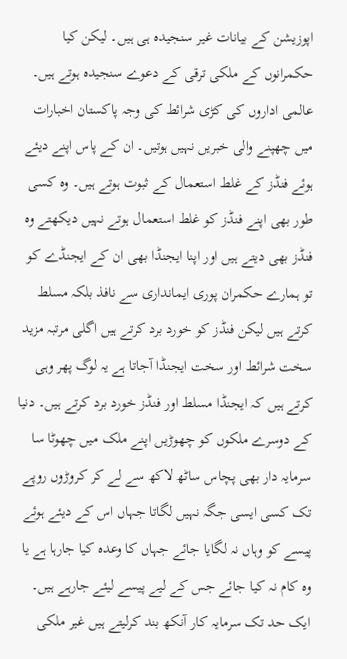اپوزیشن کے بیانات غیر سنجیدہ ہی ہیں۔ لیکن کیا حکمرانوں کے ملکی ترقی کے دعوے سنجیدہ ہوتے ہیں۔ عالمی اداروں کی کڑی شرائط کی وجہ پاکستان اخبارات میں چھپنے والی خبریں نہیں ہوتیں۔ ان کے پاس اپنے دیئے ہوئے فنڈز کے غلط استعمال کے ثبوت ہوتے ہیں۔ وہ کسی طور بھی اپنے فنڈز کو غلط استعمال ہوتے نہیں دیکھتے وہ فنڈز بھی دیتے ہیں اور اپنا ایجنڈا بھی ان کے ایجنڈے کو تو ہمارے حکمران پوری ایمانداری سے نافذ بلکہ مسلط کرتے ہیں لیکن فنڈز کو خورد برد کرتے ہیں اگلی مرتبہ مزید سخت شرائط اور سخت ایجنڈا آجاتا ہے یہ لوگ پھر وہی کرتے ہیں کہ ایجنڈا مسلط اور فنڈز خورد برد کرتے ہیں۔ دنیا کے دوسرے ملکوں کو چھوڑیں اپنے ملک میں چھوٹا سا سرمایہ دار بھی پچاس ساٹھ لاکھ سے لے کر کروڑوں روپے تک کسی ایسی جگہ نہیں لگاتا جہاں اس کے دیئے ہوئے پیسے کو وہاں نہ لگایا جائے جہاں کا وعدہ کیا جارہا ہے یا وہ کام نہ کیا جائے جس کے لیے پیسے لیئے جارہے ہیں۔ ایک حد تک سرمایہ کار آنکھ بند کرلیتے ہیں غیر ملکی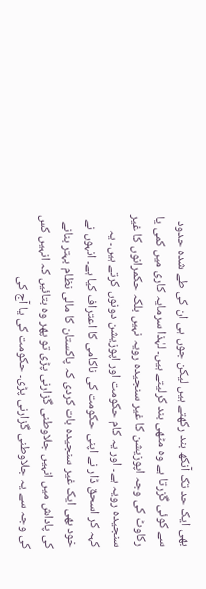بھی ایک حد تک آنکھ بند رکھتے ہیں لیکن جوں ہی ان کی طے شدہ حدود سے کوئی گزرتا ہے وہ مٹھی بند کرلیتے ہیں۔ لہٰذا سرمایہ کاری میں کمی یا رکاوٹ کی وجہ اپوزیشن کا غیر سنجیدہ رویہ نہیں بلکہ حکمرانوں کا غیر سنجیدہ رویہ ہے۔ اور یہ کام حکومت اور اپوزیشن دونوں کرتے ہیں۔ یہ کہہ کر اسحق ڈار نے اپنی حکومت کی ناکامی کا اعتراف کیا ہے۔ انہوں نے خود بھی ایک غیر سنجیدہ بات کردی کہ پاکستان کا مالی نظام بہتر بنانے کی پاداش میں انہیں جلاوطنی گزارنی پڑی تو پھر وہ بتائیں کہ انہیں کس کی وجہ سے یہ جلاوطنی گزارنی پڑی۔ حکومت کی یا آج کی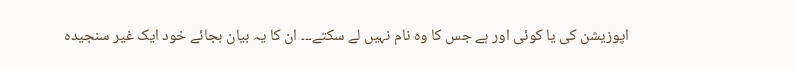اپوزیشن کی یا کوئی اور ہے جس کا وہ نام نہیں لے سکتے۔۔۔ ان کا یہ بیان بجائے خود ایک غیر سنجیدہ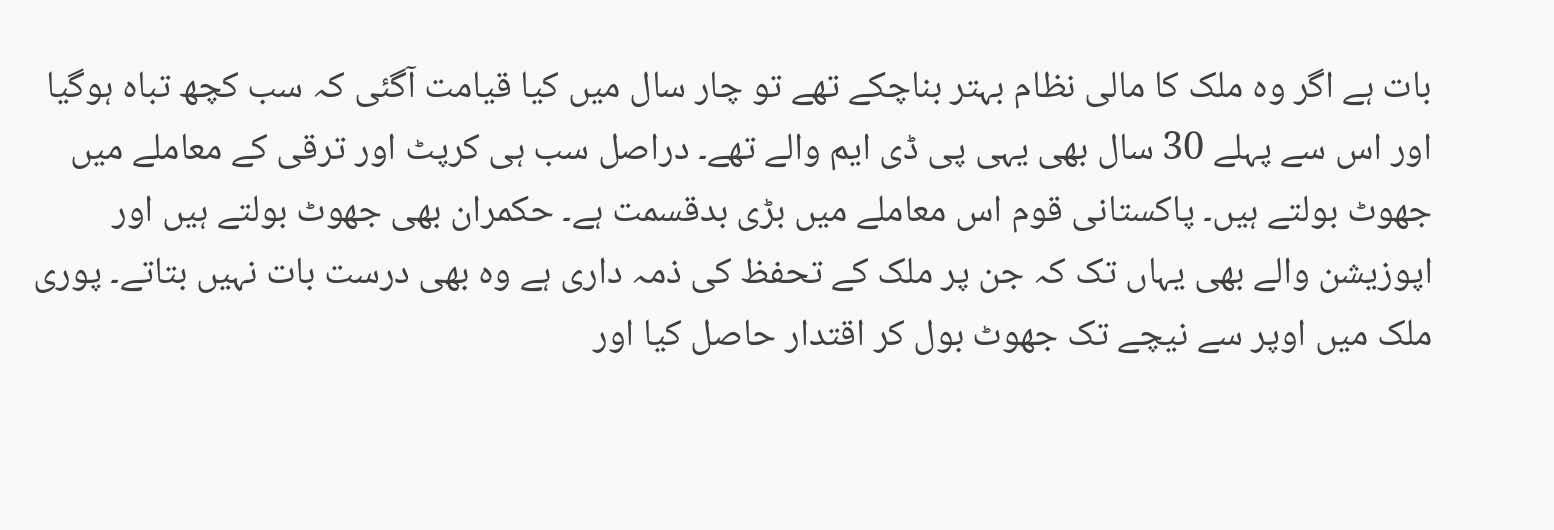بات ہے اگر وہ ملک کا مالی نظام بہتر بناچکے تھے تو چار سال میں کیا قیامت آگئی کہ سب کچھ تباہ ہوگیا اور اس سے پہلے 30 سال بھی یہی پی ڈی ایم والے تھے۔ دراصل سب ہی کرپٹ اور ترقی کے معاملے میں جھوٹ بولتے ہیں۔ پاکستانی قوم اس معاملے میں بڑی بدقسمت ہے۔ حکمران بھی جھوٹ بولتے ہیں اور اپوزیشن والے بھی یہاں تک کہ جن پر ملک کے تحفظ کی ذمہ داری ہے وہ بھی درست بات نہیں بتاتے۔ پوری ملک میں اوپر سے نیچے تک جھوٹ بول کر اقتدار حاصل کیا اور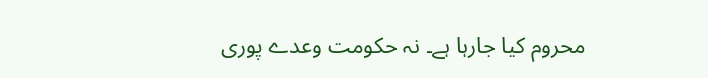محروم کیا جارہا ہے۔ نہ حکومت وعدے پوری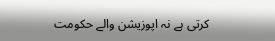کرتی ہے نہ اپوزیشن والے حکومت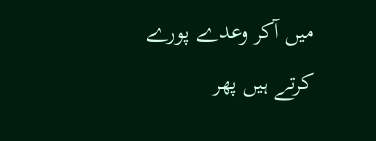میں آکر وعدے پورے کرتے ہیں پھر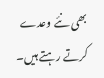بھی نئے وعدے کرتے رہتے ہیں۔